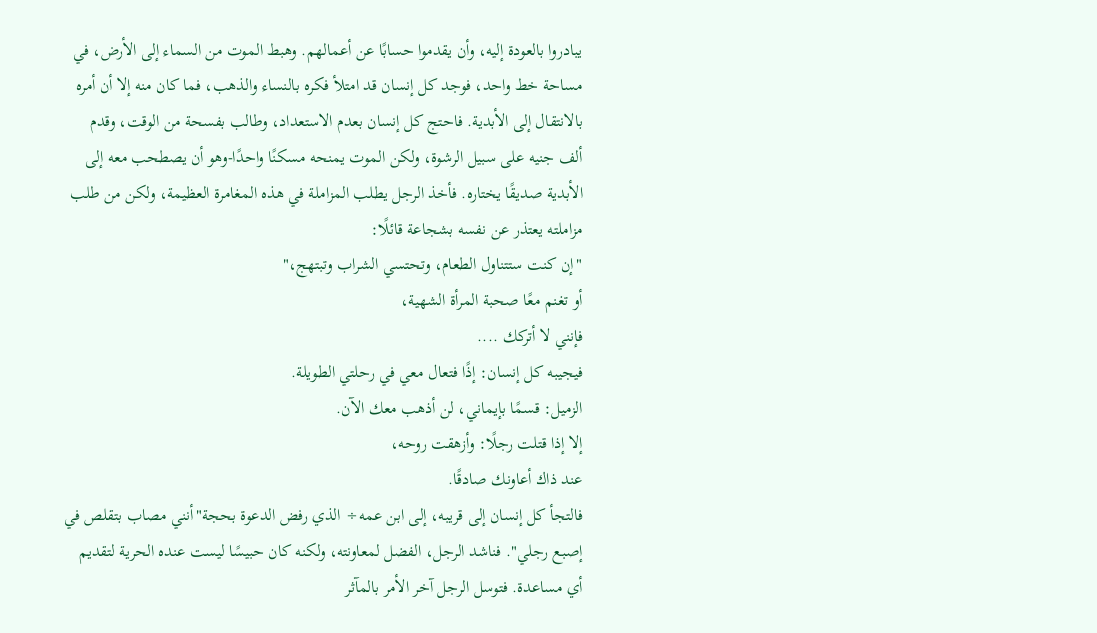يبادروا بالعودة إليه، وأن يقدموا حسابًا عن أعمالهم. وهبط الموت من السماء إلى الأرض، في مساحة خط واحد، فوجد كل إنسان قد امتلأ فكره بالنساء والذهب، فما كان منه إلا أن أمره بالانتقال إلى الأبدية. فاحتج كل إنسان بعدم الاستعداد، وطالب بفسحة من الوقت، وقدم ألف جنيه على سبيل الرشوة، ولكن الموت يمنحه مسكنًا واحدًا-وهو أن يصطحب معه إلى الأبدية صديقًا يختاره. فأخذ الرجل يطلب المزاملة في هذه المغامرة العظيمة، ولكن من طلب مزاملته يعتذر عن نفسه بشجاعة قائلًا:
"إن كنت ستتناول الطعام، وتحتسي الشراب وتبتهج،"
أو تغنم معًا صحبة المرأة الشهية،
فإنني لا أتركك ....
فيجيبه كل إنسان: إذًا فتعال معي في رحلتي الطويلة.
الزميل: قسمًا بإيماني، لن أذهب معك الآن.
إلا إذا قتلت رجلًا: وأزهقت روحه،
عند ذاك أعاونك صادقًا.
فالتجأ كل إنسان إلى قريبه، إلى ابن عمه÷ الذي رفض الدعوة بحجة"أنني مصاب بتقلص في إصبع رجلي". فناشد الرجل، الفضل لمعاونته، ولكنه كان حبيسًا ليست عنده الحرية لتقديم أي مساعدة. فتوسل الرجل آخر الأمر بالمآثر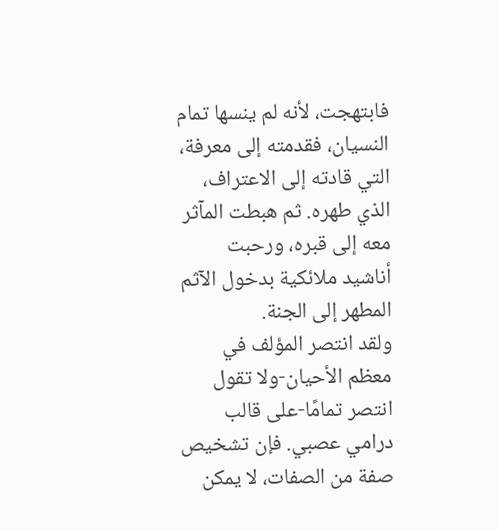فابتهجت، لأنه لم ينسها تمام النسيان، فقدمته إلى معرفة، التي قادته إلى الاعتراف، الذي طهره. ثم هبطت المآثر معه إلى قبره، ورحبت أناشيد ملائكية بدخول الآثم المطهر إلى الجنة.
ولقد انتصر المؤلف في معظم الأحيان-ولا تقول انتصر تمامًا-على قالب درامي عصبي. فإن تشخيص صفة من الصفات، لا يمكن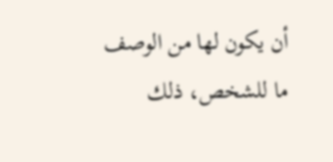أن يكون لها من الوصف ما للشخص، ذلك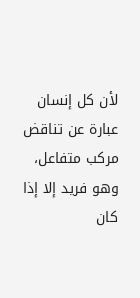لأن كل إنسان عبارة عن تناقض مركب متفاعل، وهو فريد إلا إذا كان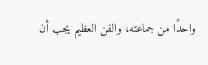واحدًا من جماعته، والفن العظيم يجب أن